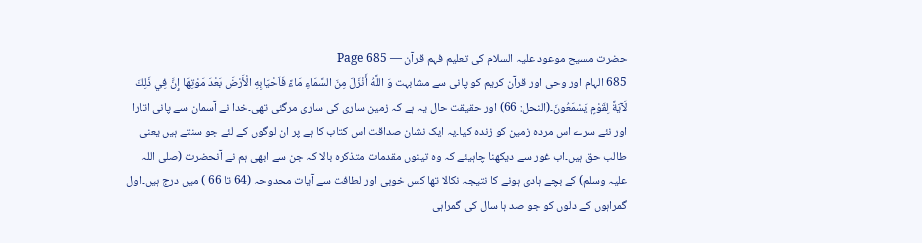حضرت مسیح موعود علیہ السلام کی تعلیم فہم قرآن — Page 685
685 الہام اور وحی اور قرآن کریم کو پانی سے مشابہت وَ اللَّهُ أَنْزَلَ مِنَ السَّمَاءِ مَاءً فَاَحْيَابِهِ الْأَرْضَ بَعْدَ مَوْتِهَا إِنَّ فِي ذَلِكَ لَآيَةً لِقَوْمٍ يَسْمَعُونَ۔(النحل: 66) اور حقیقت حال یہ ہے کہ زمین ساری کی ساری مرگئی تھی۔خدا نے آسمان سے پانی اتارا اور نئے سرے اس مردہ زمین کو زندہ کیا۔یہ ایک نشان صداقت اس کتاب کا ہے پر ان لوگوں کے لئے جو سنتے ہیں یعنی طالب حق ہیں۔اب غور سے دیکھنا چاہیئے کہ وہ تینوں مقدمات متذکرہ بالا کہ جن سے ابھی ہم نے آنحضرت (صلی اللہ علیہ وسلم) کے بچے ہادی ہونے کا نتیجہ نکالا تھا کس خوبی اور لطافت سے آیات محدوحہ (64 تا 66 ) میں درج ہیں۔اول گمراہوں کے دلوں کو جو صد ہا سال کی گمراہی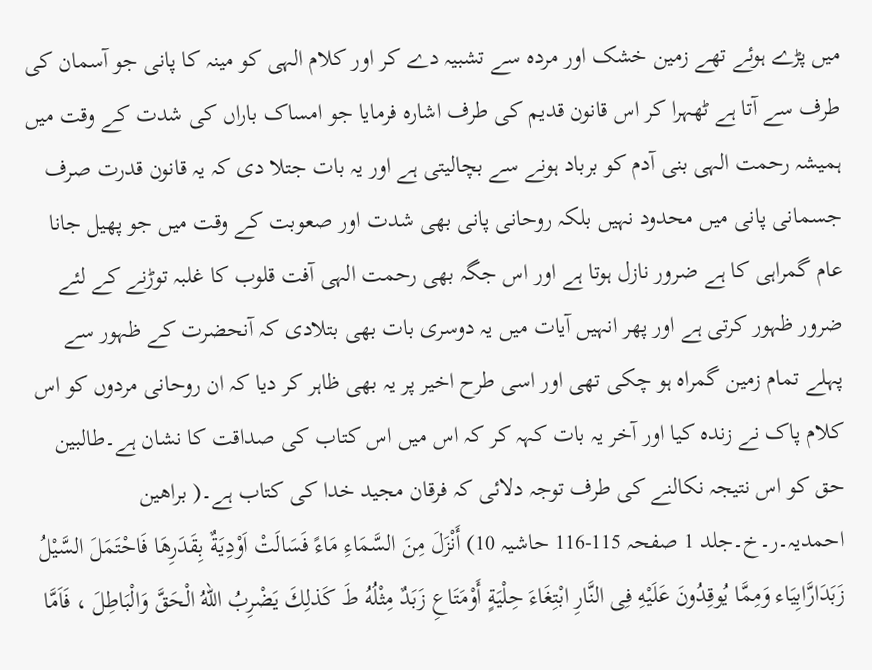میں پڑے ہوئے تھے زمین خشک اور مردہ سے تشبیہ دے کر اور کلام الہی کو مینہ کا پانی جو آسمان کی طرف سے آتا ہے ٹھہرا کر اس قانون قدیم کی طرف اشارہ فرمایا جو امساک باراں کی شدت کے وقت میں ہمیشہ رحمت الہی بنی آدم کو برباد ہونے سے بچالیتی ہے اور یہ بات جتلا دی کہ یہ قانون قدرت صرف جسمانی پانی میں محدود نہیں بلکہ روحانی پانی بھی شدت اور صعوبت کے وقت میں جو پھیل جانا عام گمراہی کا ہے ضرور نازل ہوتا ہے اور اس جگہ بھی رحمت الہی آفت قلوب کا غلبہ توڑنے کے لئے ضرور ظہور کرتی ہے اور پھر انہیں آیات میں یہ دوسری بات بھی بتلادی کہ آنحضرت کے ظہور سے پہلے تمام زمین گمراہ ہو چکی تھی اور اسی طرح اخیر پر یہ بھی ظاہر کر دیا کہ ان روحانی مردوں کو اس کلام پاک نے زندہ کیا اور آخر یہ بات کہہ کر کہ اس میں اس کتاب کی صداقت کا نشان ہے۔طالبین حق کو اس نتیجہ نکالنے کی طرف توجہ دلائی کہ فرقان مجید خدا کی کتاب ہے۔( براھین احمدیہ۔ر۔خ۔جلد 1 صفحہ 115-116 حاشیہ 10) أَنْزَلَ مِنَ السَّمَاءِ مَاءً فَسَالَتْ اَوْدِيَةٌ بِقَدَرِهَا فَاحْتَمَلَ السَّيْلُ زَبَدَارَّابِيَاء وَمِمَّا يُوقِدُونَ عَلَيْهِ فِى النَّارِ ابْتِغَاءَ حِلْيَةٍ أَوْمَتَاعِ زَبَدٌ مِثْلُهُ طَ كَذلِكَ يَضْرِبُ اللهُ الْحَقَّ وَالْبَاطِلَ ، فَاَمَّا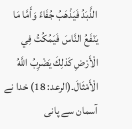الذَّبَدُ فَيَذْهَبُ جُفَاءً وَأَمَّا مَا يَنْفَعُ النَّاسَ فَيَمُكُتُ فِي الْأَرْضِ كَذلِكَ يَضْرِبُ اللَّهُ الْأَمْثَالَ۔(الرعد: 18) خدا نے آسمان سے پانی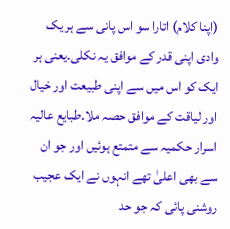(اپنا کلام) اتارا سو اس پانی سے ہر یک وادی اپنی قدر کے موافق یہ نکلی۔یعنی ہر ایک کو اس میں سے اپنی طبیعت اور خیال اور لیاقت کے موافق حصہ ملا۔طبایع عالیہ اسرار حکمیہ سے متمتع ہوئیں اور جو ان سے بھی اعلیٰ تھے انہوں نے ایک عجیب روشنی پائی کہ جو حد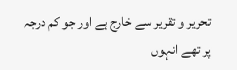تحریر و تقریر سے خارج ہے اور جو کم درجہ پر تھے انہوں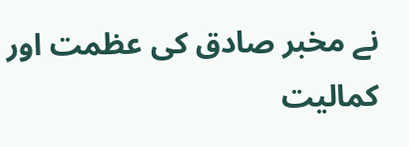نے مخبر صادق کی عظمت اور کمالیت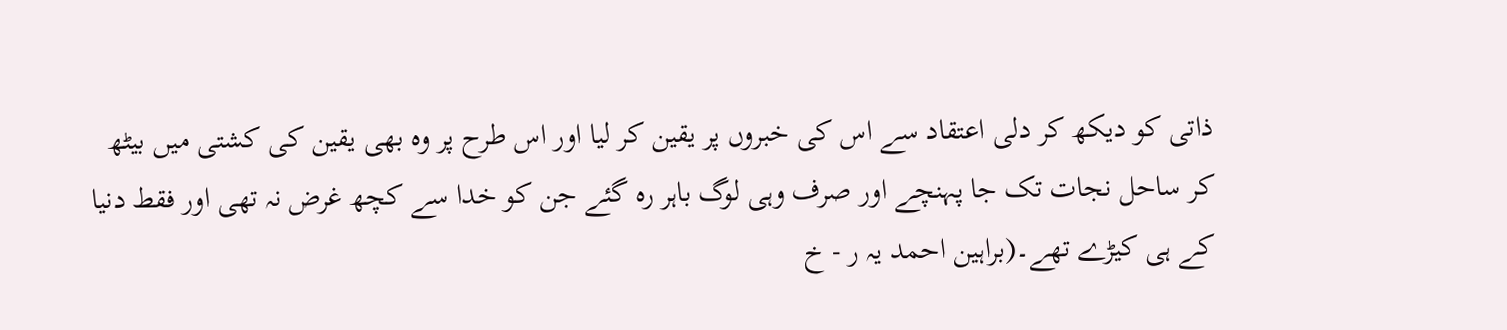ذاتی کو دیکھ کر دلی اعتقاد سے اس کی خبروں پر یقین کر لیا اور اس طرح پر وہ بھی یقین کی کشتی میں بیٹھ کر ساحل نجات تک جا پہنچے اور صرف وہی لوگ باہر رہ گئے جن کو خدا سے کچھ غرض نہ تھی اور فقط دنیا کے ہی کیڑے تھے۔(براہین احمد یہ ر - خ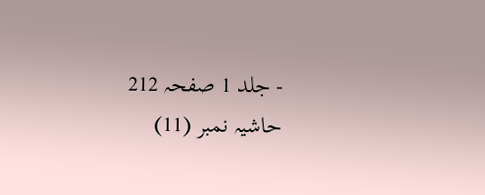- جلد 1 صفحہ 212 حاشیہ نمبر (11)